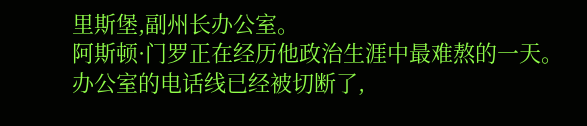里斯堡,副州长办公室。
阿斯顿·门罗正在经历他政治生涯中最难熬的一天。
办公室的电话线已经被切断了,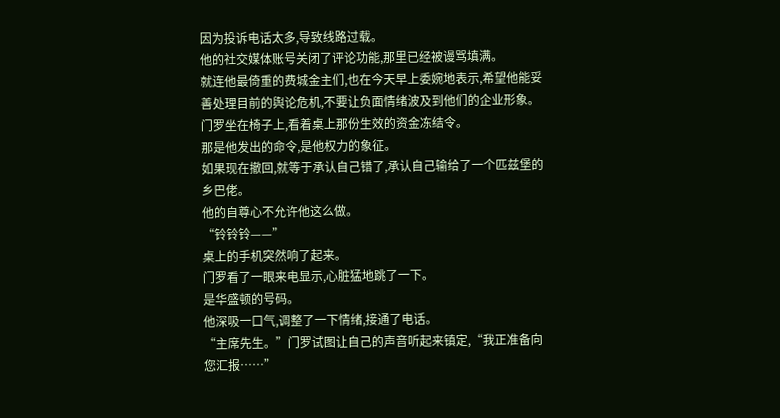因为投诉电话太多,导致线路过载。
他的社交媒体账号关闭了评论功能,那里已经被谩骂填满。
就连他最倚重的费城金主们,也在今天早上委婉地表示,希望他能妥善处理目前的舆论危机,不要让负面情绪波及到他们的企业形象。
门罗坐在椅子上,看着桌上那份生效的资金冻结令。
那是他发出的命令,是他权力的象征。
如果现在撤回,就等于承认自己错了,承认自己输给了一个匹兹堡的乡巴佬。
他的自尊心不允许他这么做。
“铃铃铃——”
桌上的手机突然响了起来。
门罗看了一眼来电显示,心脏猛地跳了一下。
是华盛顿的号码。
他深吸一口气,调整了一下情绪,接通了电话。
“主席先生。”门罗试图让自己的声音听起来镇定,“我正准备向您汇报……”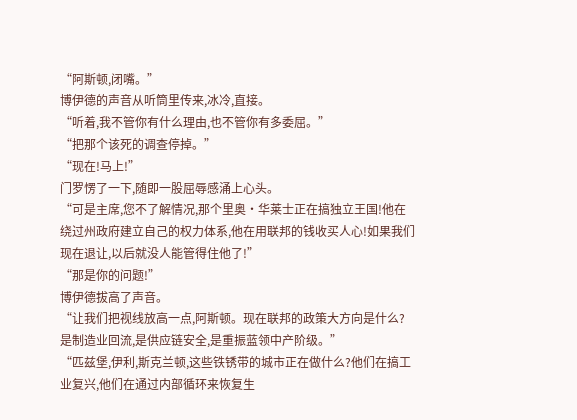“阿斯顿,闭嘴。”
博伊德的声音从听筒里传来,冰冷,直接。
“听着,我不管你有什么理由,也不管你有多委屈。”
“把那个该死的调查停掉。”
“现在!马上!”
门罗愣了一下,随即一股屈辱感涌上心头。
“可是主席,您不了解情况,那个里奥·华莱士正在搞独立王国!他在绕过州政府建立自己的权力体系,他在用联邦的钱收买人心!如果我们现在退让,以后就没人能管得住他了!”
“那是你的问题!”
博伊德拔高了声音。
“让我们把视线放高一点,阿斯顿。现在联邦的政策大方向是什么?是制造业回流,是供应链安全,是重振蓝领中产阶级。”
“匹兹堡,伊利,斯克兰顿,这些铁锈带的城市正在做什么?他们在搞工业复兴,他们在通过内部循环来恢复生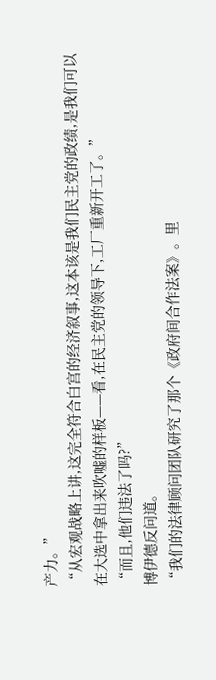产力。”
“从宏观战略上讲,这完全符合白宫的经济叙事,这本该是我们民主党的政绩,是我们可以在大选中拿出来吹嘘的样板——看,在民主党的领导下,工厂重新开工了。”
“而且,他们违法了吗?”
博伊德反问道。
“我们的法律顾问团队研究了那个《政府间合作法案》。里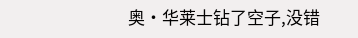奥·华莱士钻了空子,没错